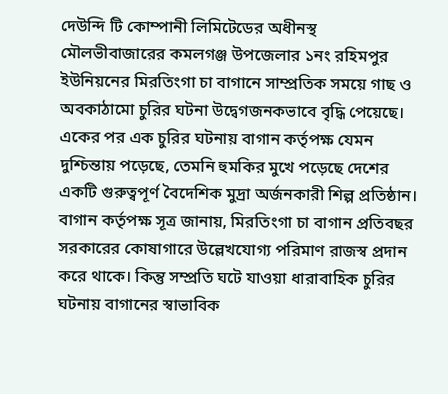দেউন্দি টি কোম্পানী লিমিটেডের অধীনস্থ মৌলভীবাজারের কমলগঞ্জ উপজেলার ১নং রহিমপুর ইউনিয়নের মিরতিংগা চা বাগানে সাম্প্রতিক সময়ে গাছ ও অবকাঠামো চুরির ঘটনা উদ্বেগজনকভাবে বৃদ্ধি পেয়েছে। একের পর এক চুরির ঘটনায় বাগান কর্তৃপক্ষ যেমন দুশ্চিন্তায় পড়েছে, তেমনি হুমকির মুখে পড়েছে দেশের একটি গুরুত্বপূর্ণ বৈদেশিক মুদ্রা অর্জনকারী শিল্প প্রতিষ্ঠান।
বাগান কর্তৃপক্ষ সূত্র জানায়, মিরতিংগা চা বাগান প্রতিবছর সরকারের কোষাগারে উল্লেখযোগ্য পরিমাণ রাজস্ব প্রদান করে থাকে। কিন্তু সম্প্রতি ঘটে যাওয়া ধারাবাহিক চুরির ঘটনায় বাগানের স্বাভাবিক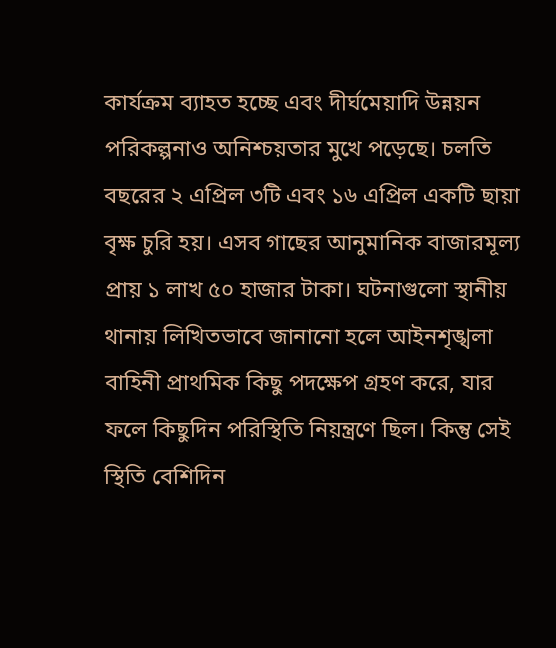কার্যক্রম ব্যাহত হচ্ছে এবং দীর্ঘমেয়াদি উন্নয়ন পরিকল্পনাও অনিশ্চয়তার মুখে পড়েছে। চলতি বছরের ২ এপ্রিল ৩টি এবং ১৬ এপ্রিল একটি ছায়া বৃক্ষ চুরি হয়। এসব গাছের আনুমানিক বাজারমূল্য প্রায় ১ লাখ ৫০ হাজার টাকা। ঘটনাগুলো স্থানীয় থানায় লিখিতভাবে জানানো হলে আইনশৃঙ্খলা বাহিনী প্রাথমিক কিছু পদক্ষেপ গ্রহণ করে, যার ফলে কিছুদিন পরিস্থিতি নিয়ন্ত্রণে ছিল। কিন্তু সেই স্থিতি বেশিদিন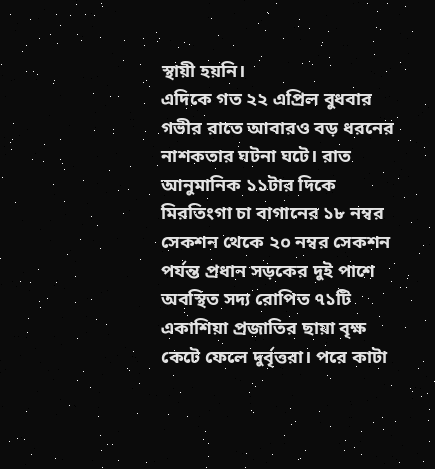স্থায়ী হয়নি।
এদিকে গত ২২ এপ্রিল বুধবার গভীর রাতে আবারও বড় ধরনের নাশকতার ঘটনা ঘটে। রাত আনুমানিক ১১টার দিকে মিরতিংগা চা বাগানের ১৮ নম্বর সেকশন থেকে ২০ নম্বর সেকশন পর্যন্ত প্রধান সড়কের দুই পাশে অবস্থিত সদ্য রোপিত ৭১টি একাশিয়া প্রজাতির ছায়া বৃক্ষ কেটে ফেলে দুর্বৃত্তরা। পরে কাটা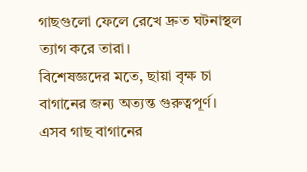গাছগুলো ফেলে রেখে দ্রুত ঘটনাস্থল ত্যাগ করে তারা।
বিশেষজ্ঞদের মতে, ছায়া বৃক্ষ চা বাগানের জন্য অত্যন্ত গুরুত্বপূর্ণ। এসব গাছ বাগানের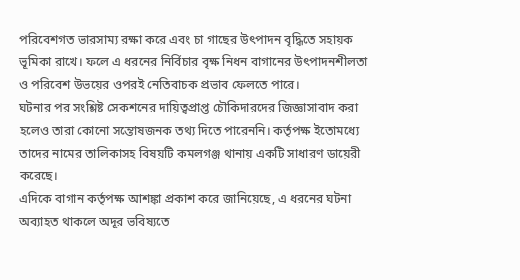পরিবেশগত ভারসাম্য রক্ষা করে এবং চা গাছের উৎপাদন বৃদ্ধিতে সহায়ক ভূমিকা রাখে। ফলে এ ধরনের নির্বিচার বৃক্ষ নিধন বাগানের উৎপাদনশীলতা ও পরিবেশ উভয়ের ওপরই নেতিবাচক প্রভাব ফেলতে পারে।
ঘটনার পর সংশ্লিষ্ট সেকশনের দায়িত্বপ্রাপ্ত চৌকিদারদের জিজ্ঞাসাবাদ করা হলেও তারা কোনো সন্তোষজনক তথ্য দিতে পারেননি। কর্তৃপক্ষ ইতোমধ্যে তাদের নামের তালিকাসহ বিষয়টি কমলগঞ্জ থানায় একটি সাধারণ ডায়েরী করেছে।
এদিকে বাগান কর্তৃপক্ষ আশঙ্কা প্রকাশ করে জানিয়েছে, এ ধরনের ঘটনা অব্যাহত থাকলে অদূর ভবিষ্যতে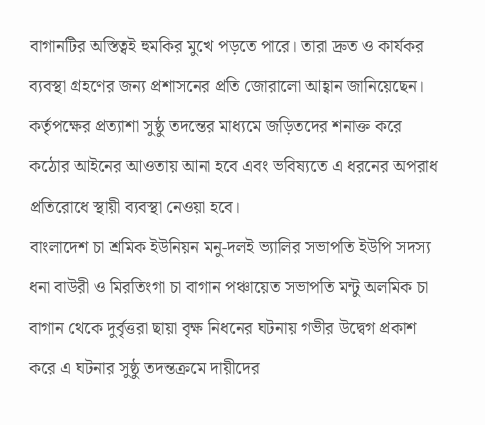বাগানটির অস্তিত্বই হুমকির মুখে পড়তে পারে। তারা দ্রুত ও কার্যকর ব্যবস্থা গ্রহণের জন্য প্রশাসনের প্রতি জোরালো আহ্বান জানিয়েছেন।
কর্তৃপক্ষের প্রত্যাশা সুষ্ঠু তদন্তের মাধ্যমে জড়িতদের শনাক্ত করে কঠোর আইনের আওতায় আনা হবে এবং ভবিষ্যতে এ ধরনের অপরাধ প্রতিরোধে স্থায়ী ব্যবস্থা নেওয়া হবে।
বাংলাদেশ চা শ্রমিক ইউনিয়ন মনু-দলই ভ্যালির সভাপতি ইউপি সদস্য ধনা বাউরী ও মিরতিংগা চা বাগান পঞ্চায়েত সভাপতি মন্টু অলমিক চা বাগান থেকে দুর্বৃত্তরা ছায়া বৃক্ষ নিধনের ঘটনায় গভীর উদ্বেগ প্রকাশ করে এ ঘটনার সুষ্ঠু তদন্তক্রমে দায়ীদের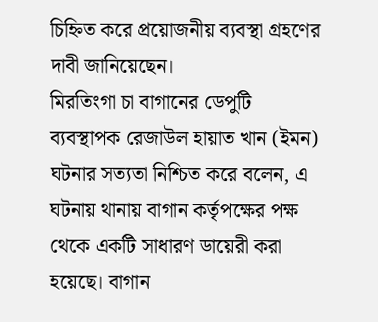চিহ্নিত করে প্রয়োজনীয় ব্যবস্থা গ্রহণের দাবী জানিয়েছেন।
মিরতিংগা চা বাগানের ডেপুটি ব্যবস্থাপক রেজাউল হায়াত খান (ইমন) ঘটনার সত্যতা নিশ্চিত করে বলেন, এ ঘটনায় থানায় বাগান কর্তৃপক্ষের পক্ষ থেকে একটি সাধারণ ডায়েরী করা হয়েছে। বাগান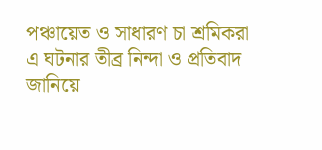পঞ্চায়েত ও সাধারণ চা শ্রমিকরা এ ঘটনার তীব্র নিন্দা ও প্রতিবাদ জানিয়ে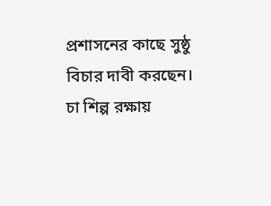প্রশাসনের কাছে সুষ্ঠু বিচার দাবী করছেন। চা শিল্প রক্ষায়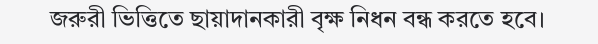জরুরী ভিত্তিতে ছায়াদানকারী বৃক্ষ নিধন বন্ধ করতে হবে।